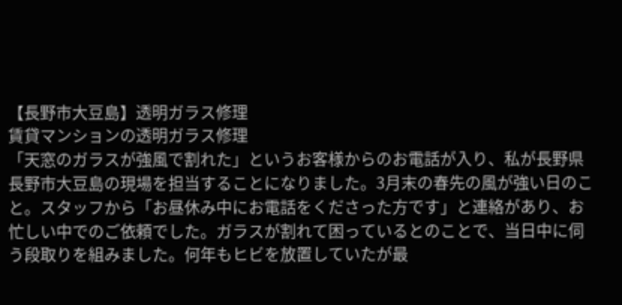【長野市大豆島】透明ガラス修理
賃貸マンションの透明ガラス修理
「天窓のガラスが強風で割れた」というお客様からのお電話が入り、私が長野県長野市大豆島の現場を担当することになりました。3月末の春先の風が強い日のこと。スタッフから「お昼休み中にお電話をくださった方です」と連絡があり、お忙しい中でのご依頼でした。ガラスが割れて困っているとのことで、当日中に伺う段取りを組みました。何年もヒビを放置していたが最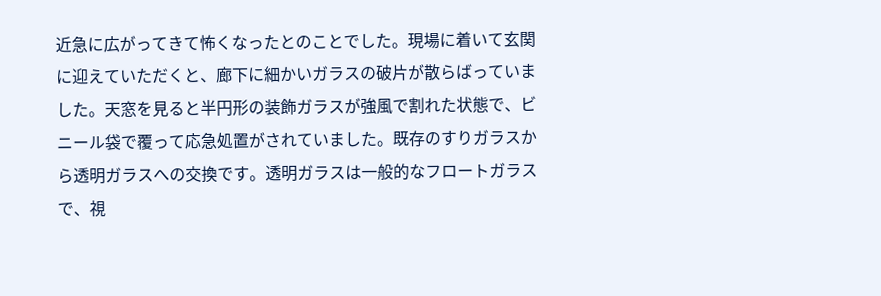近急に広がってきて怖くなったとのことでした。現場に着いて玄関に迎えていただくと、廊下に細かいガラスの破片が散らばっていました。天窓を見ると半円形の装飾ガラスが強風で割れた状態で、ビニール袋で覆って応急処置がされていました。既存のすりガラスから透明ガラスへの交換です。透明ガラスは一般的なフロートガラスで、視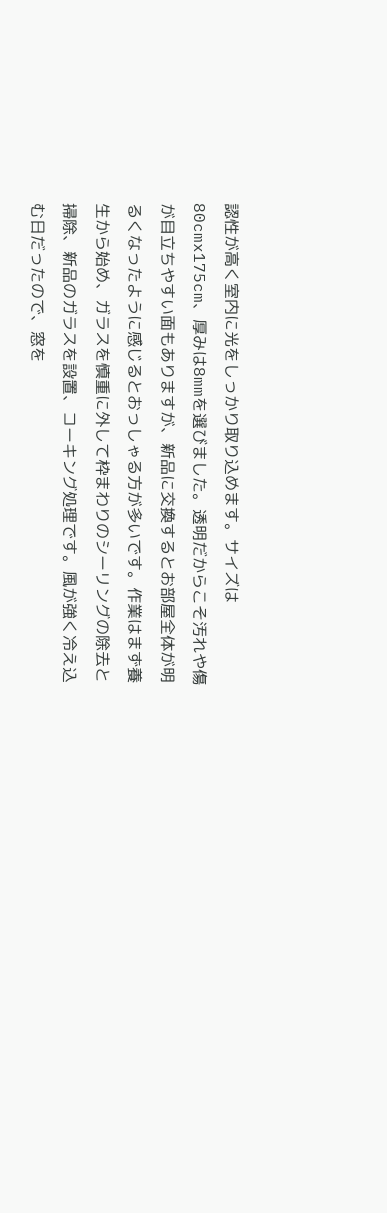認性が高く室内に光をしっかり取り込めます。サイズは80cmx175cm、厚みは8mmを選びました。透明だからこそ汚れや傷が目立ちやすい面もありますが、新品に交換するとお部屋全体が明るくなったように感じるとおっしゃる方が多いです。作業はまず養生から始め、ガラスを慎重に外して枠まわりのシーリングの除去と掃除、新品のガラスを設置、コーキング処理です。風が強く冷え込む日だったので、窓を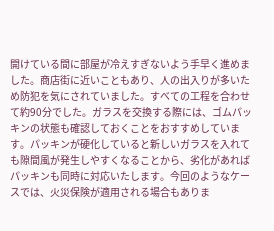開けている間に部屋が冷えすぎないよう手早く進めました。商店街に近いこともあり、人の出入りが多いため防犯を気にされていました。すべての工程を合わせて約90分でした。ガラスを交換する際には、ゴムパッキンの状態も確認しておくことをおすすめしています。パッキンが硬化していると新しいガラスを入れても隙間風が発生しやすくなることから、劣化があればパッキンも同時に対応いたします。今回のようなケースでは、火災保険が適用される場合もありま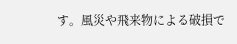す。風災や飛来物による破損で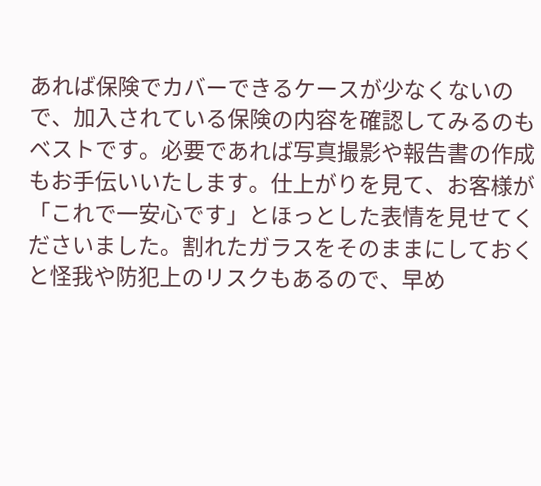あれば保険でカバーできるケースが少なくないので、加入されている保険の内容を確認してみるのもベストです。必要であれば写真撮影や報告書の作成もお手伝いいたします。仕上がりを見て、お客様が「これで一安心です」とほっとした表情を見せてくださいました。割れたガラスをそのままにしておくと怪我や防犯上のリスクもあるので、早め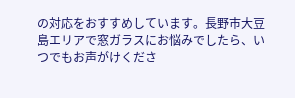の対応をおすすめしています。長野市大豆島エリアで窓ガラスにお悩みでしたら、いつでもお声がけくださ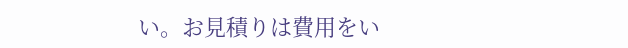い。お見積りは費用をい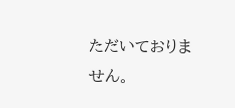ただいておりません。